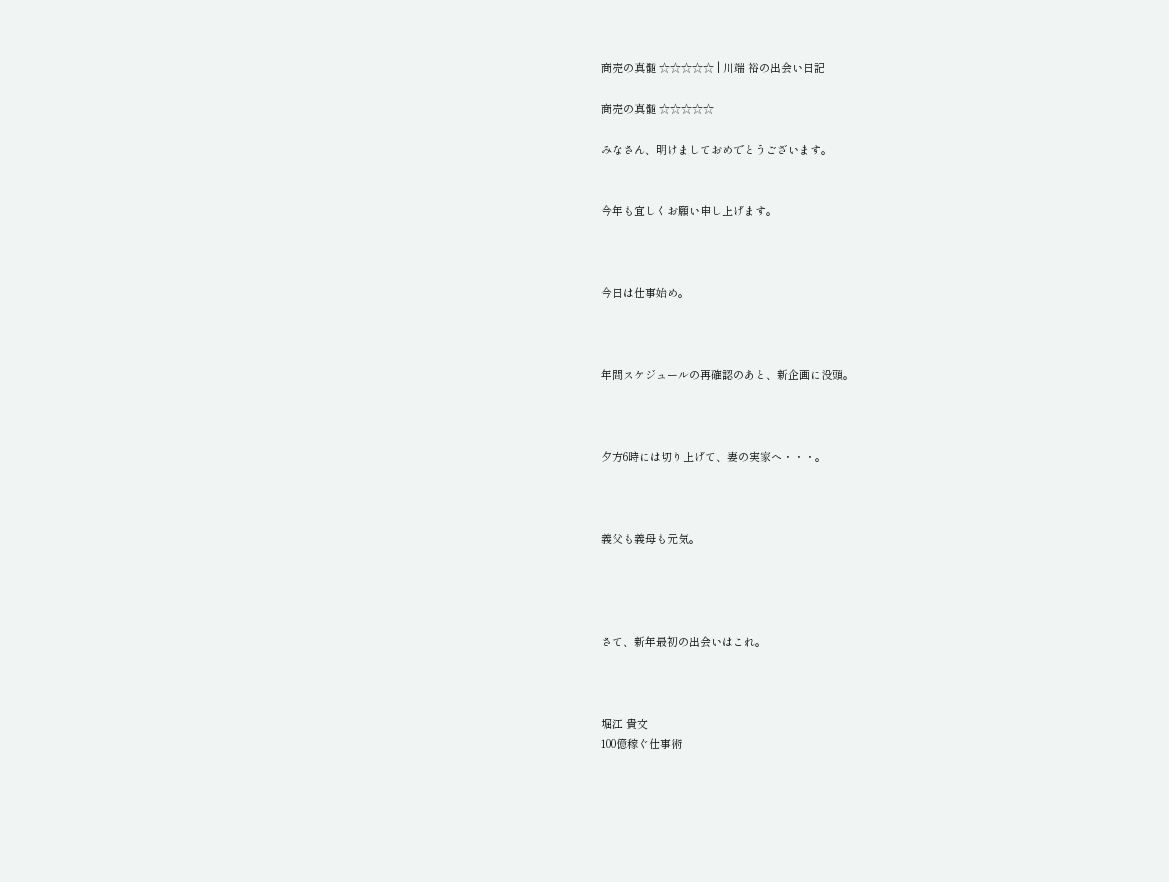商売の真髄 ☆☆☆☆☆ | 川端 裕の出会い日記

商売の真髄 ☆☆☆☆☆

みなさん、明けましておめでとうございます。


今年も宜しくお願い申し上げます。



今日は仕事始め。



年間スケジュールの再確認のあと、新企画に没頭。



夕方6時には切り上げて、妻の実家へ・・・。



義父も義母も元気。




さて、新年最初の出会いはこれ。



堀江 貴文
100億稼ぐ仕事術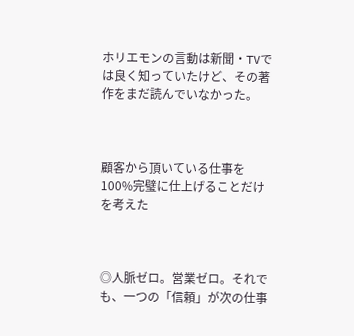ホリエモンの言動は新聞・TVでは良く知っていたけど、その著作をまだ読んでいなかった。



顧客から頂いている仕事を100%完璧に仕上げることだけを考えた



◎人脈ゼロ。営業ゼロ。それでも、一つの「信頼」が次の仕事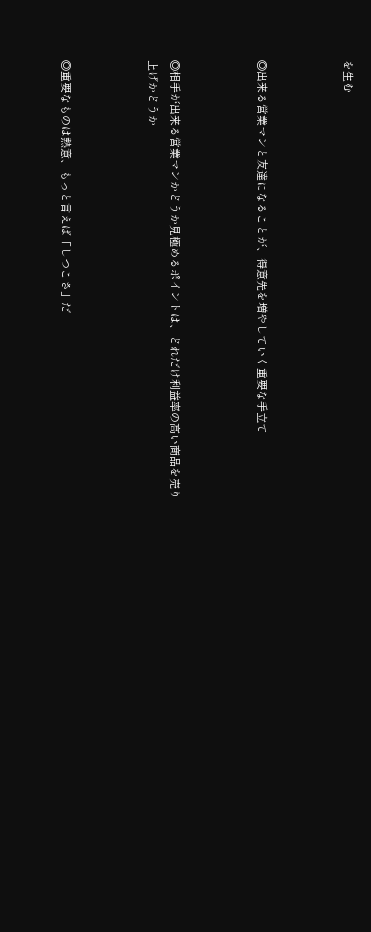を生む



◎出来る営業マンと友達になることが、得意先を増やしていく重要な手立て



◎相手が出来る営業マンかどうか見極めるポイントは、どれだけ利益率の高い商品を売り上げかどうか



◎重要なものは熱意、もっと言えば「しつこさ」だ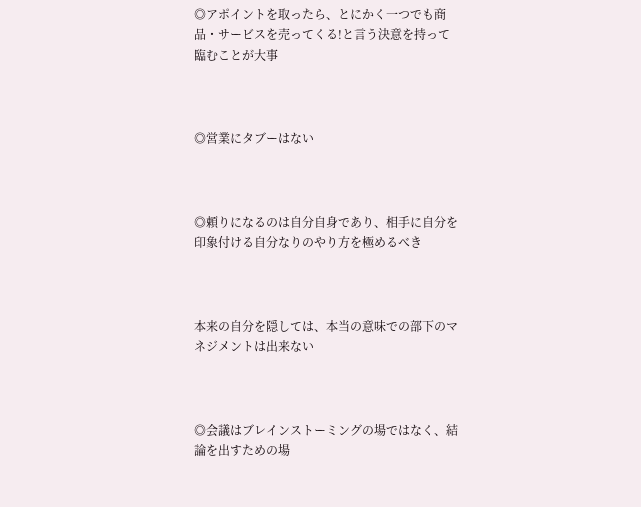◎アポイントを取ったら、とにかく一つでも商品・サービスを売ってくる!と言う決意を持って臨むことが大事



◎営業にタブーはない



◎頼りになるのは自分自身であり、相手に自分を印象付ける自分なりのやり方を極めるべき



本来の自分を隠しては、本当の意味での部下のマネジメントは出来ない



◎会議はブレインストーミングの場ではなく、結論を出すための場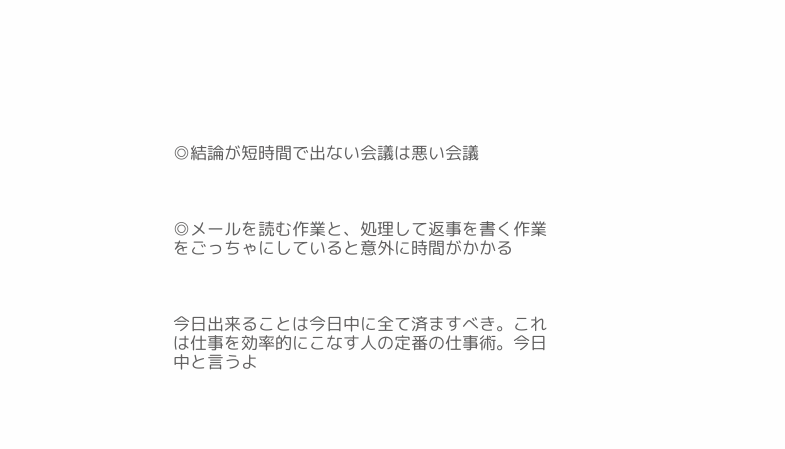◎結論が短時間で出ない会議は悪い会議



◎メールを読む作業と、処理して返事を書く作業をごっちゃにしていると意外に時間がかかる



今日出来ることは今日中に全て済ますべき。これは仕事を効率的にこなす人の定番の仕事術。今日中と言うよ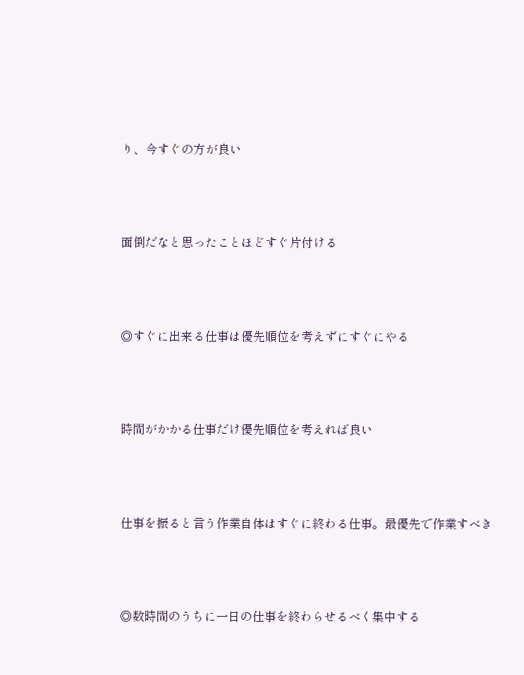り、今すぐの方が良い



面倒だなと思ったことほどすぐ片付ける



◎すぐに出来る仕事は優先順位を考えずにすぐにやる



時間がかかる仕事だけ優先順位を考えれば良い



仕事を振ると言う作業自体はすぐに終わる仕事。最優先で作業すべき



◎数時間のうちに一日の仕事を終わらせるべく集中する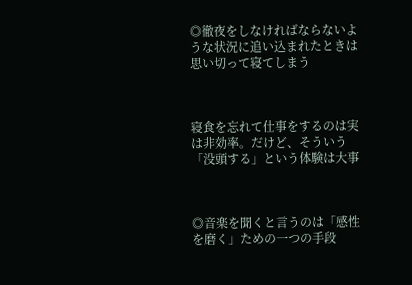◎徹夜をしなければならないような状況に追い込まれたときは思い切って寝てしまう



寝食を忘れて仕事をするのは実は非効率。だけど、そういう「没頭する」という体験は大事



◎音楽を聞くと言うのは「感性を磨く」ための一つの手段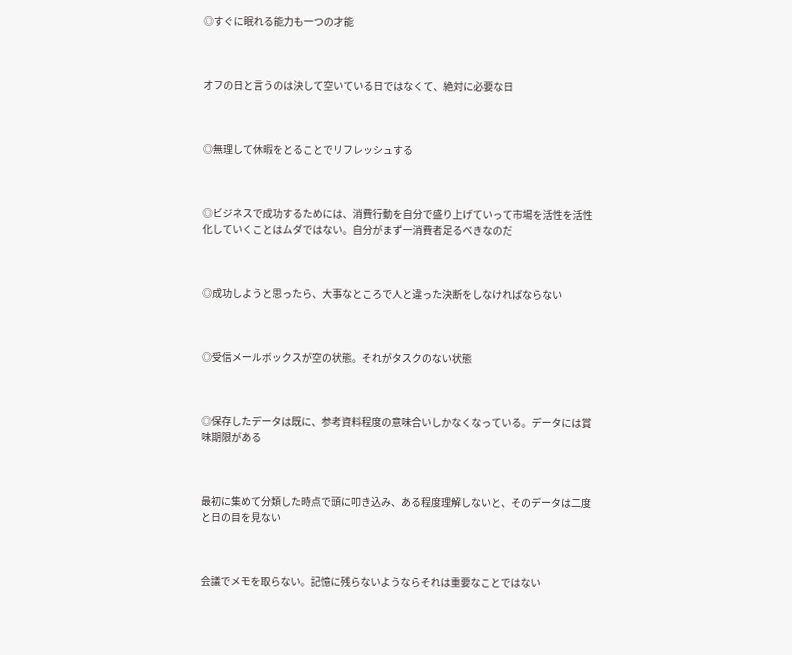◎すぐに眠れる能力も一つの才能



オフの日と言うのは決して空いている日ではなくて、絶対に必要な日



◎無理して休暇をとることでリフレッシュする



◎ビジネスで成功するためには、消費行動を自分で盛り上げていって市場を活性を活性化していくことはムダではない。自分がまず一消費者足るべきなのだ



◎成功しようと思ったら、大事なところで人と違った決断をしなければならない



◎受信メールボックスが空の状態。それがタスクのない状態



◎保存したデータは既に、参考資料程度の意味合いしかなくなっている。データには賞味期限がある



最初に集めて分類した時点で頭に叩き込み、ある程度理解しないと、そのデータは二度と日の目を見ない



会議でメモを取らない。記憶に残らないようならそれは重要なことではない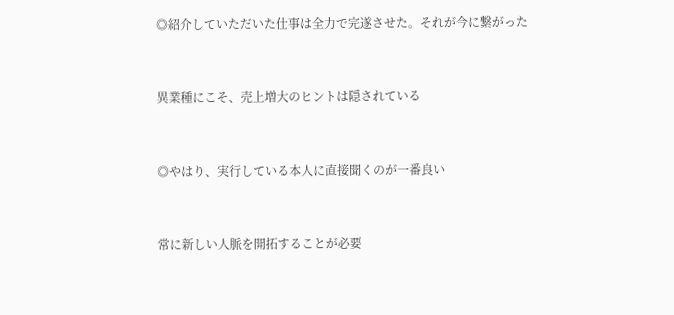◎紹介していただいた仕事は全力で完遂させた。それが今に繋がった



異業種にこそ、売上増大のヒントは隠されている



◎やはり、実行している本人に直接聞くのが一番良い



常に新しい人脈を開拓することが必要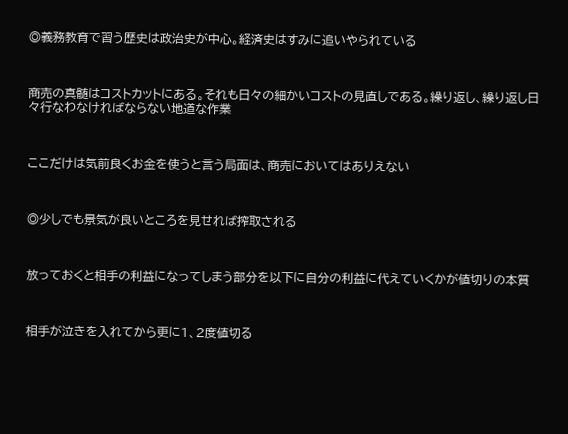◎義務教育で習う歴史は政治史が中心。経済史はすみに追いやられている



商売の真髄はコストカットにある。それも日々の細かいコストの見直しである。繰り返し、繰り返し日々行なわなければならない地道な作業



ここだけは気前良くお金を使うと言う局面は、商売においてはありえない



◎少しでも景気が良いところを見せれば搾取される



放っておくと相手の利益になってしまう部分を以下に自分の利益に代えていくかが値切りの本質



相手が泣きを入れてから更に1、2度値切る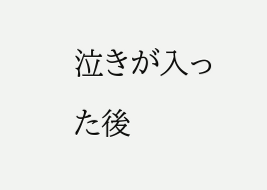泣きが入った後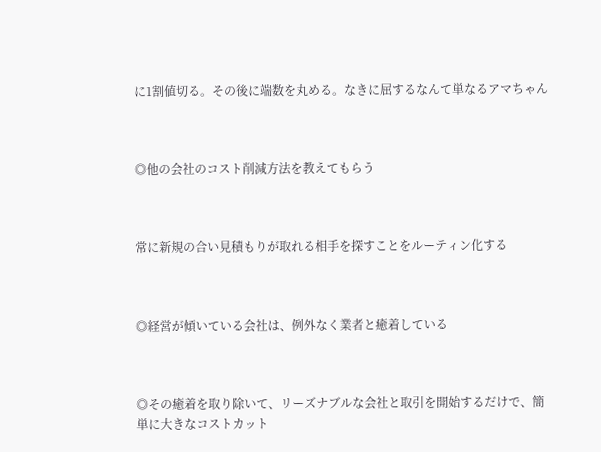に1割値切る。その後に端数を丸める。なきに屈するなんて単なるアマちゃん



◎他の会社のコスト削減方法を教えてもらう



常に新規の合い見積もりが取れる相手を探すことをルーティン化する



◎経営が傾いている会社は、例外なく業者と癒着している



◎その癒着を取り除いて、リーズナブルな会社と取引を開始するだけで、簡単に大きなコストカット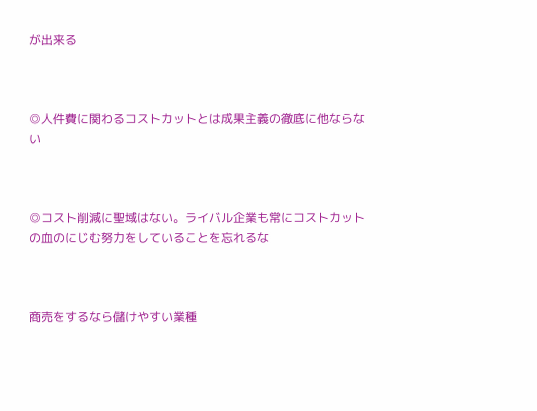が出来る



◎人件費に関わるコストカットとは成果主義の徹底に他ならない



◎コスト削減に聖域はない。ライバル企業も常にコストカットの血のにじむ努力をしていることを忘れるな



商売をするなら儲けやすい業種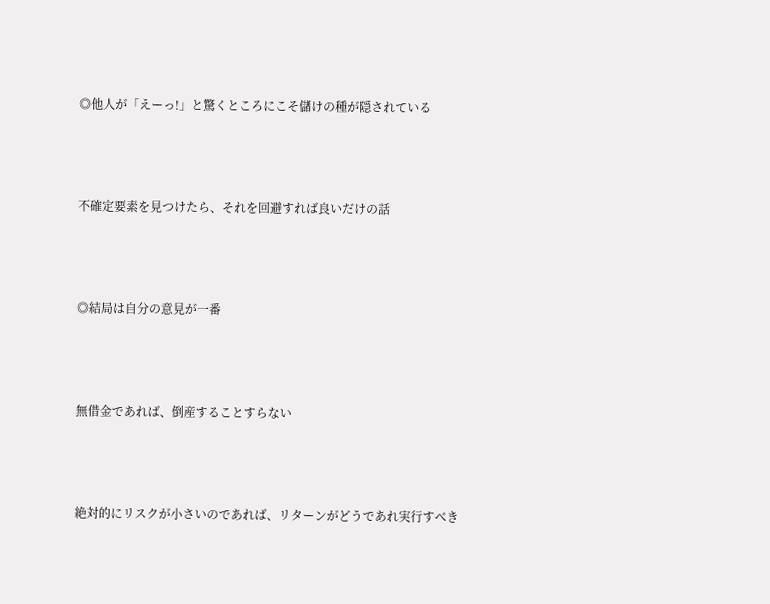◎他人が「えーっ!」と驚くところにこそ儲けの種が隠されている



不確定要素を見つけたら、それを回避すれば良いだけの話



◎結局は自分の意見が一番



無借金であれば、倒産することすらない



絶対的にリスクが小さいのであれば、リターンがどうであれ実行すべき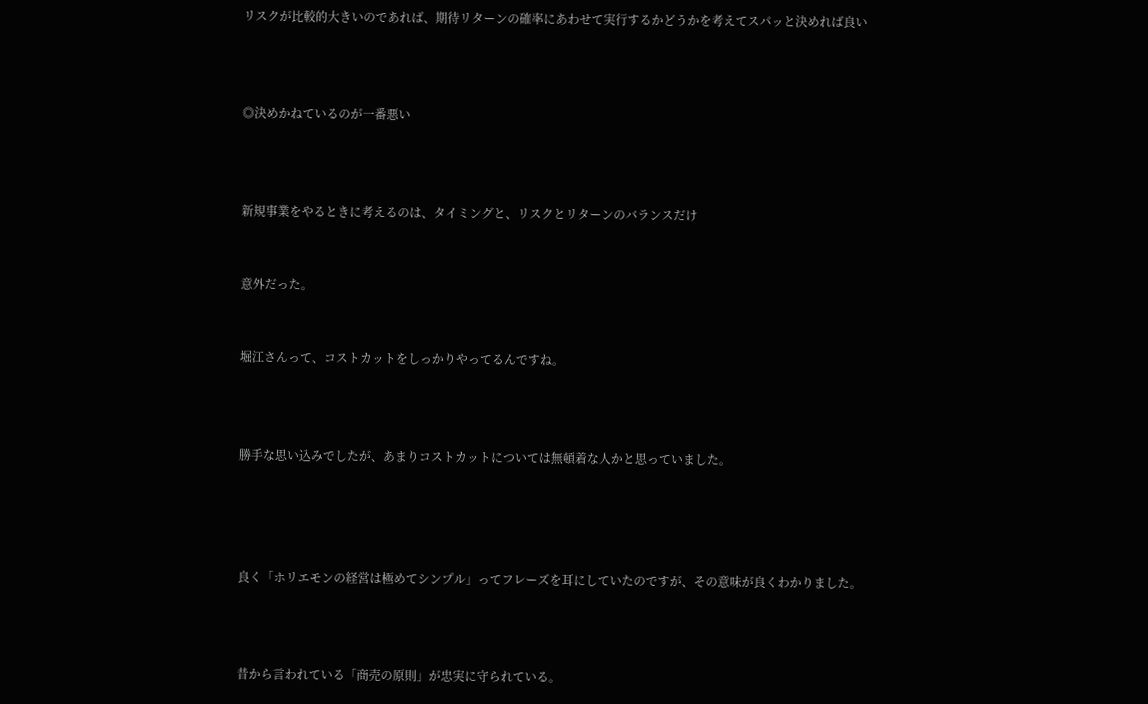リスクが比較的大きいのであれば、期待リターンの確率にあわせて実行するかどうかを考えてスパッと決めれば良い



◎決めかねているのが一番悪い



新規事業をやるときに考えるのは、タイミングと、リスクとリターンのバランスだけ


意外だった。


堀江さんって、コストカットをしっかりやってるんですね。



勝手な思い込みでしたが、あまりコストカットについては無頓着な人かと思っていました。




良く「ホリエモンの経営は極めてシンプル」ってフレーズを耳にしていたのですが、その意味が良くわかりました。



昔から言われている「商売の原則」が忠実に守られている。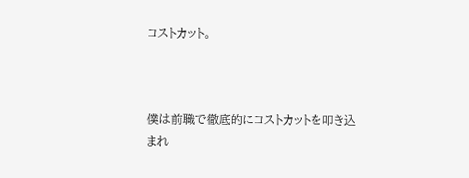コストカット。



僕は前職で徹底的にコストカットを叩き込まれ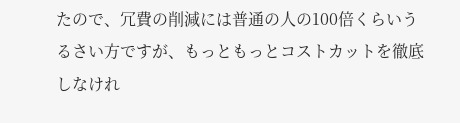たので、冗費の削減には普通の人の100倍くらいうるさい方ですが、もっともっとコストカットを徹底しなけれ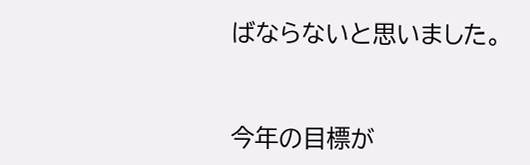ばならないと思いました。



今年の目標が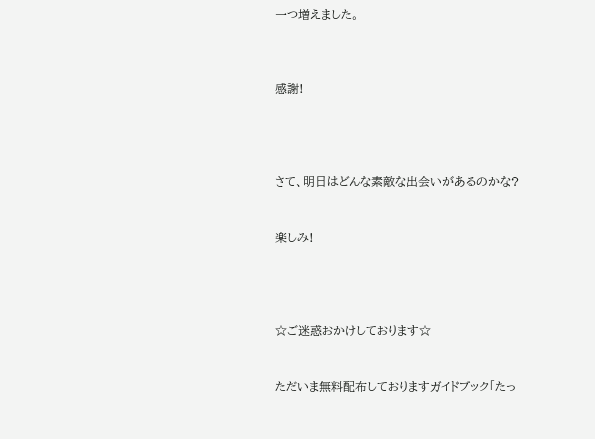一つ増えました。



感謝!




さて、明日はどんな素敵な出会いがあるのかな?


楽しみ!




☆ご迷惑おかけしております☆


ただいま無料配布しておりますガイドブック「たっ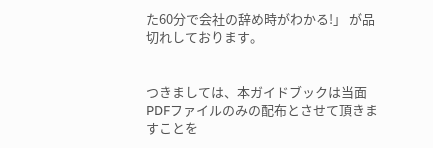た60分で会社の辞め時がわかる!」 が品切れしております。


つきましては、本ガイドブックは当面PDFファイルのみの配布とさせて頂きますことを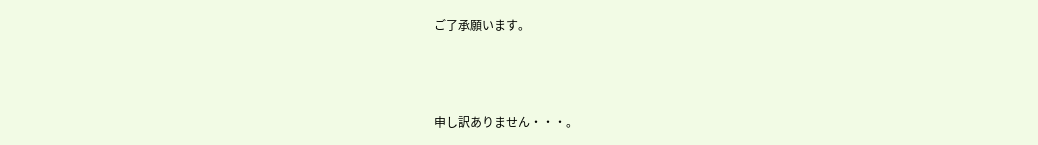ご了承願います。



申し訳ありません・・・。